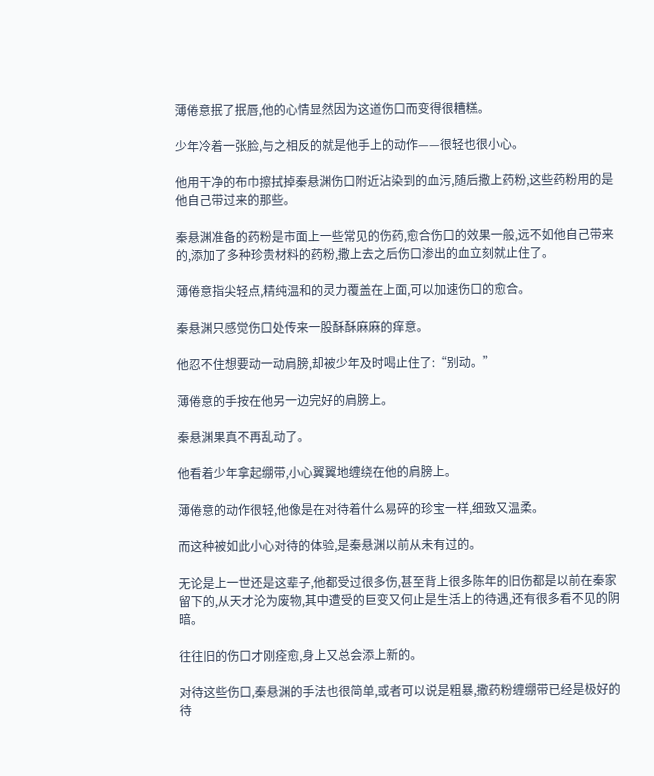薄倦意抿了抿唇,他的心情显然因为这道伤口而变得很糟糕。

少年冷着一张脸,与之相反的就是他手上的动作——很轻也很小心。

他用干净的布巾擦拭掉秦悬渊伤口附近沾染到的血污,随后撒上药粉,这些药粉用的是他自己带过来的那些。

秦悬渊准备的药粉是市面上一些常见的伤药,愈合伤口的效果一般,远不如他自己带来的,添加了多种珍贵材料的药粉,撒上去之后伤口渗出的血立刻就止住了。

薄倦意指尖轻点,精纯温和的灵力覆盖在上面,可以加速伤口的愈合。

秦悬渊只感觉伤口处传来一股酥酥麻麻的痒意。

他忍不住想要动一动肩膀,却被少年及时喝止住了:“别动。”

薄倦意的手按在他另一边完好的肩膀上。

秦悬渊果真不再乱动了。

他看着少年拿起绷带,小心翼翼地缠绕在他的肩膀上。

薄倦意的动作很轻,他像是在对待着什么易碎的珍宝一样,细致又温柔。

而这种被如此小心对待的体验,是秦悬渊以前从未有过的。

无论是上一世还是这辈子,他都受过很多伤,甚至背上很多陈年的旧伤都是以前在秦家留下的,从天才沦为废物,其中遭受的巨变又何止是生活上的待遇,还有很多看不见的阴暗。

往往旧的伤口才刚痊愈,身上又总会添上新的。

对待这些伤口,秦悬渊的手法也很简单,或者可以说是粗暴,撒药粉缠绷带已经是极好的待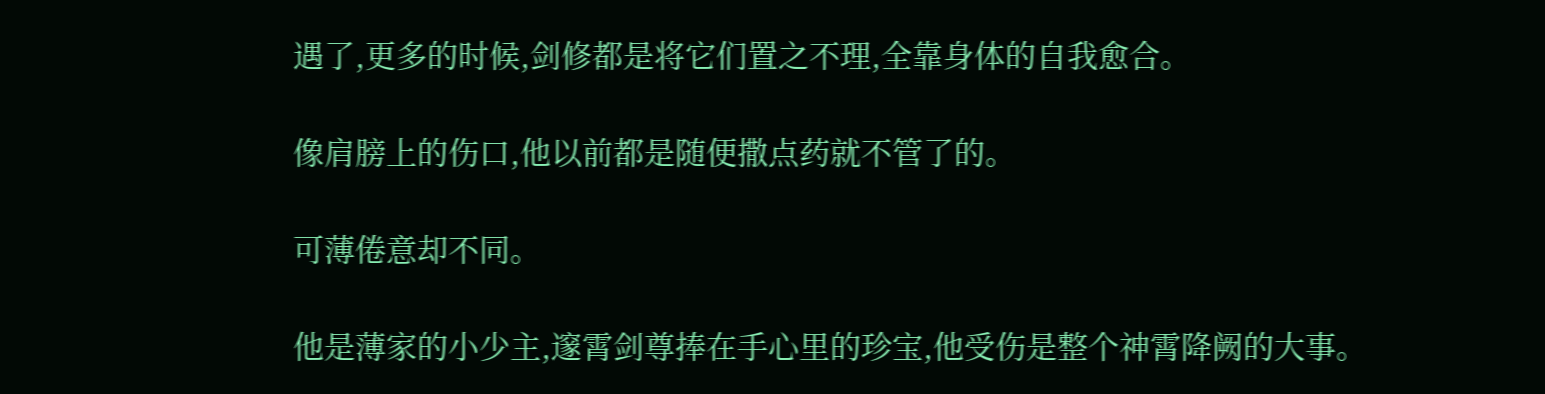遇了,更多的时候,剑修都是将它们置之不理,全靠身体的自我愈合。

像肩膀上的伤口,他以前都是随便撒点药就不管了的。

可薄倦意却不同。

他是薄家的小少主,邃霄剑尊捧在手心里的珍宝,他受伤是整个神霄降阙的大事。